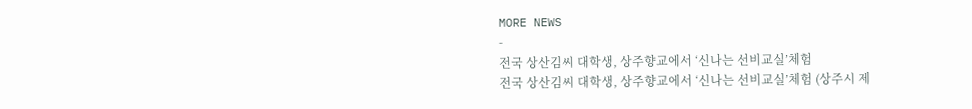MORE NEWS
-
전국 상산김씨 대학생, 상주향교에서 ‘신나는 선비교실’체험
전국 상산김씨 대학생, 상주향교에서 ‘신나는 선비교실’체험 (상주시 제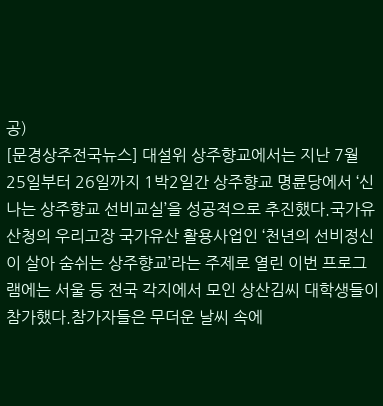공)
[문경상주전국뉴스] 대설위 상주향교에서는 지난 7월 25일부터 26일까지 1박2일간 상주향교 명륜당에서 ‘신나는 상주향교 선비교실’을 성공적으로 추진했다.국가유산청의 우리고장 국가유산 활용사업인 ‘천년의 선비정신이 살아 숨쉬는 상주향교’라는 주제로 열린 이번 프로그램에는 서울 등 전국 각지에서 모인 상산김씨 대학생들이 참가했다.참가자들은 무더운 날씨 속에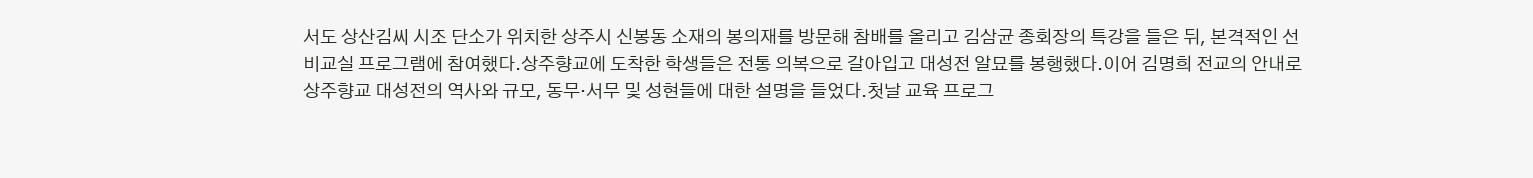서도 상산김씨 시조 단소가 위치한 상주시 신봉동 소재의 봉의재를 방문해 참배를 올리고 김삼균 종회장의 특강을 들은 뒤, 본격적인 선비교실 프로그램에 참여했다.상주향교에 도착한 학생들은 전통 의복으로 갈아입고 대성전 알묘를 봉행했다.이어 김명희 전교의 안내로 상주향교 대성전의 역사와 규모, 동무·서무 및 성현들에 대한 설명을 들었다.첫날 교육 프로그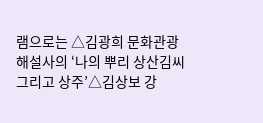램으로는 △김광희 문화관광해설사의 ‘나의 뿌리 상산김씨 그리고 상주’△김상보 강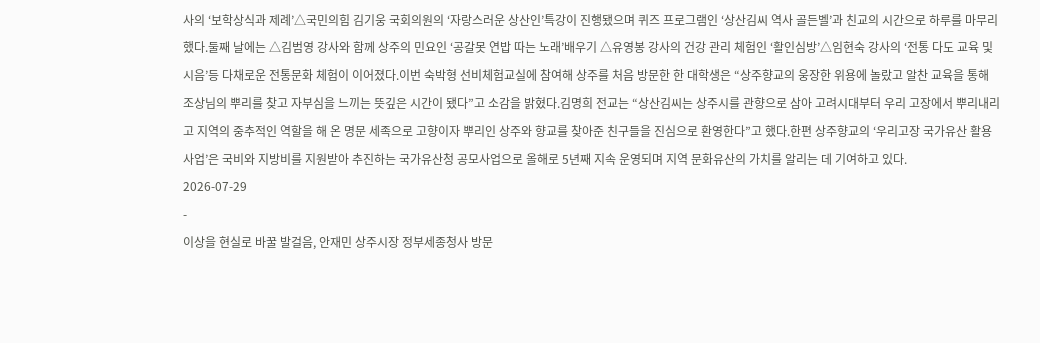사의 ‘보학상식과 제례’△국민의힘 김기웅 국회의원의 ‘자랑스러운 상산인’특강이 진행됐으며 퀴즈 프로그램인 ‘상산김씨 역사 골든벨’과 친교의 시간으로 하루를 마무리했다.둘째 날에는 △김범영 강사와 함께 상주의 민요인 ‘공갈못 연밥 따는 노래’배우기 △유영봉 강사의 건강 관리 체험인 ‘활인심방’△임현숙 강사의 ‘전통 다도 교육 및 시음’등 다채로운 전통문화 체험이 이어졌다.이번 숙박형 선비체험교실에 참여해 상주를 처음 방문한 한 대학생은 “상주향교의 웅장한 위용에 놀랐고 알찬 교육을 통해 조상님의 뿌리를 찾고 자부심을 느끼는 뜻깊은 시간이 됐다”고 소감을 밝혔다.김명희 전교는 “상산김씨는 상주시를 관향으로 삼아 고려시대부터 우리 고장에서 뿌리내리고 지역의 중추적인 역할을 해 온 명문 세족으로 고향이자 뿌리인 상주와 향교를 찾아준 친구들을 진심으로 환영한다”고 했다.한편 상주향교의 ‘우리고장 국가유산 활용사업’은 국비와 지방비를 지원받아 추진하는 국가유산청 공모사업으로 올해로 5년째 지속 운영되며 지역 문화유산의 가치를 알리는 데 기여하고 있다.
2026-07-29
-
이상을 현실로 바꿀 발걸음, 안재민 상주시장 정부세종청사 방문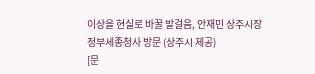이상을 현실로 바꿀 발걸음, 안재민 상주시장 정부세종청사 방문 (상주시 제공)
[문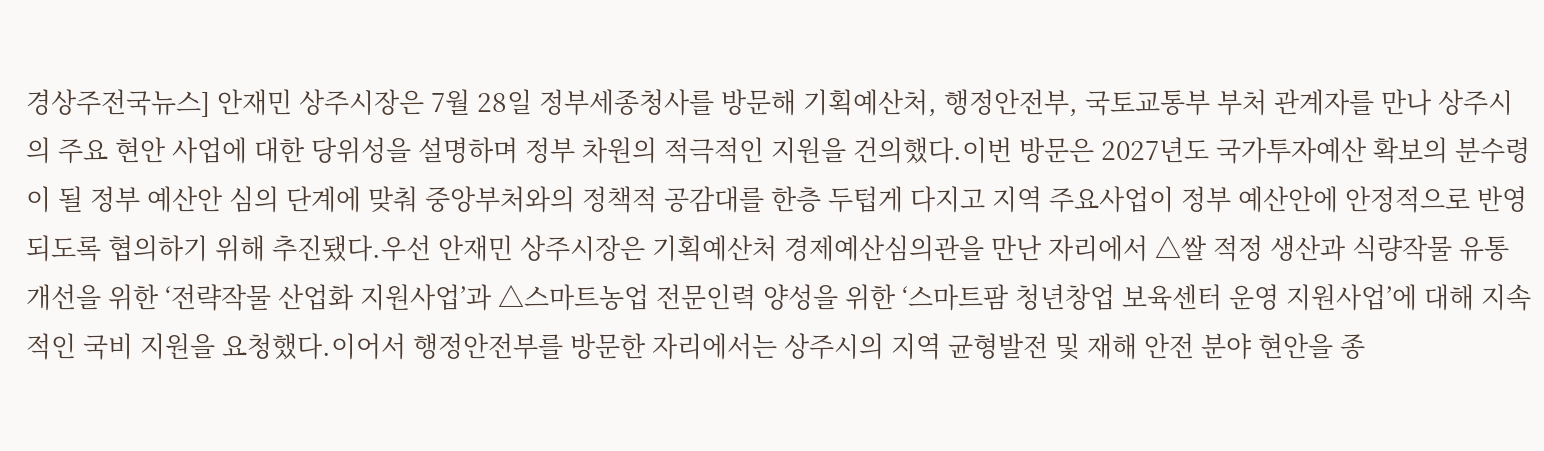경상주전국뉴스] 안재민 상주시장은 7월 28일 정부세종청사를 방문해 기획예산처, 행정안전부, 국토교통부 부처 관계자를 만나 상주시의 주요 현안 사업에 대한 당위성을 설명하며 정부 차원의 적극적인 지원을 건의했다.이번 방문은 2027년도 국가투자예산 확보의 분수령이 될 정부 예산안 심의 단계에 맞춰 중앙부처와의 정책적 공감대를 한층 두텁게 다지고 지역 주요사업이 정부 예산안에 안정적으로 반영되도록 협의하기 위해 추진됐다.우선 안재민 상주시장은 기획예산처 경제예산심의관을 만난 자리에서 △쌀 적정 생산과 식량작물 유통 개선을 위한 ‘전략작물 산업화 지원사업’과 △스마트농업 전문인력 양성을 위한 ‘스마트팜 청년창업 보육센터 운영 지원사업’에 대해 지속적인 국비 지원을 요청했다.이어서 행정안전부를 방문한 자리에서는 상주시의 지역 균형발전 및 재해 안전 분야 현안을 종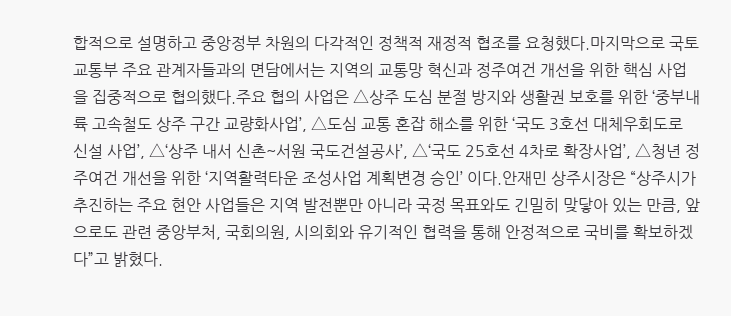합적으로 설명하고 중앙정부 차원의 다각적인 정책적 재정적 협조를 요청했다.마지막으로 국토교통부 주요 관계자들과의 면담에서는 지역의 교통망 혁신과 정주여건 개선을 위한 핵심 사업을 집중적으로 협의했다.주요 협의 사업은 △상주 도심 분절 방지와 생활권 보호를 위한 ‘중부내륙 고속철도 상주 구간 교량화사업’, △도심 교통 혼잡 해소를 위한 ‘국도 3호선 대체우회도로 신설 사업’, △‘상주 내서 신촌~서원 국도건설공사’, △‘국도 25호선 4차로 확장사업’, △청년 정주여건 개선을 위한 ‘지역활력타운 조성사업 계획변경 승인’ 이다.안재민 상주시장은 “상주시가 추진하는 주요 현안 사업들은 지역 발전뿐만 아니라 국정 목표와도 긴밀히 맞닿아 있는 만큼, 앞으로도 관련 중앙부처, 국회의원, 시의회와 유기적인 협력을 통해 안정적으로 국비를 확보하겠다”고 밝혔다.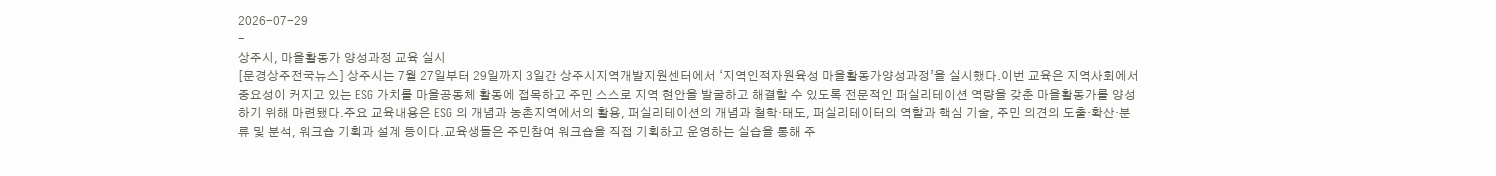2026-07-29
-
상주시, 마을활동가 양성과정 교육 실시
[문경상주전국뉴스] 상주시는 7월 27일부터 29일까지 3일간 상주시지역개발지원센터에서 ‘지역인적자원육성 마을활동가양성과정’을 실시했다.이번 교육은 지역사회에서 중요성이 커지고 있는 ESG 가치를 마을공동체 활동에 접목하고 주민 스스로 지역 현안을 발굴하고 해결할 수 있도록 전문적인 퍼실리테이션 역량을 갖춘 마을활동가를 양성하기 위해 마련됐다.주요 교육내용은 ESG 의 개념과 농촌지역에서의 활용, 퍼실리테이션의 개념과 철학·태도, 퍼실리테이터의 역할과 핵심 기술, 주민 의견의 도출·확산·분류 및 분석, 워크숍 기획과 설계 등이다.교육생들은 주민참여 워크숍을 직접 기획하고 운영하는 실습을 통해 주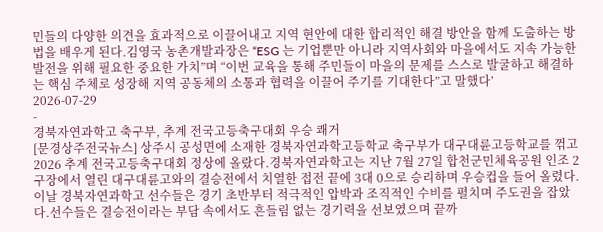민들의 다양한 의견을 효과적으로 이끌어내고 지역 현안에 대한 합리적인 해결 방안을 함께 도출하는 방법을 배우게 된다.김영국 농촌개발과장은 “ESG 는 기업뿐만 아니라 지역사회와 마을에서도 지속 가능한 발전을 위해 필요한 중요한 가치”며 “이번 교육을 통해 주민들이 마을의 문제를 스스로 발굴하고 해결하는 핵심 주체로 성장해 지역 공동체의 소통과 협력을 이끌어 주기를 기대한다”고 말했다’
2026-07-29
-
경북자연과학고 축구부, 추계 전국고등축구대회 우승 쾌거
[문경상주전국뉴스] 상주시 공성면에 소재한 경북자연과학고등학교 축구부가 대구대륜고등학교를 꺾고 2026 추계 전국고등축구대회 정상에 올랐다.경북자연과학고는 지난 7월 27일 합천군민체육공원 인조 2구장에서 열린 대구대륜고와의 결승전에서 치열한 접전 끝에 3대 0으로 승리하며 우승컵을 들어 올렸다.이날 경북자연과학고 선수들은 경기 초반부터 적극적인 압박과 조직적인 수비를 펼치며 주도권을 잡았다.선수들은 결승전이라는 부담 속에서도 흔들림 없는 경기력을 선보였으며 끝까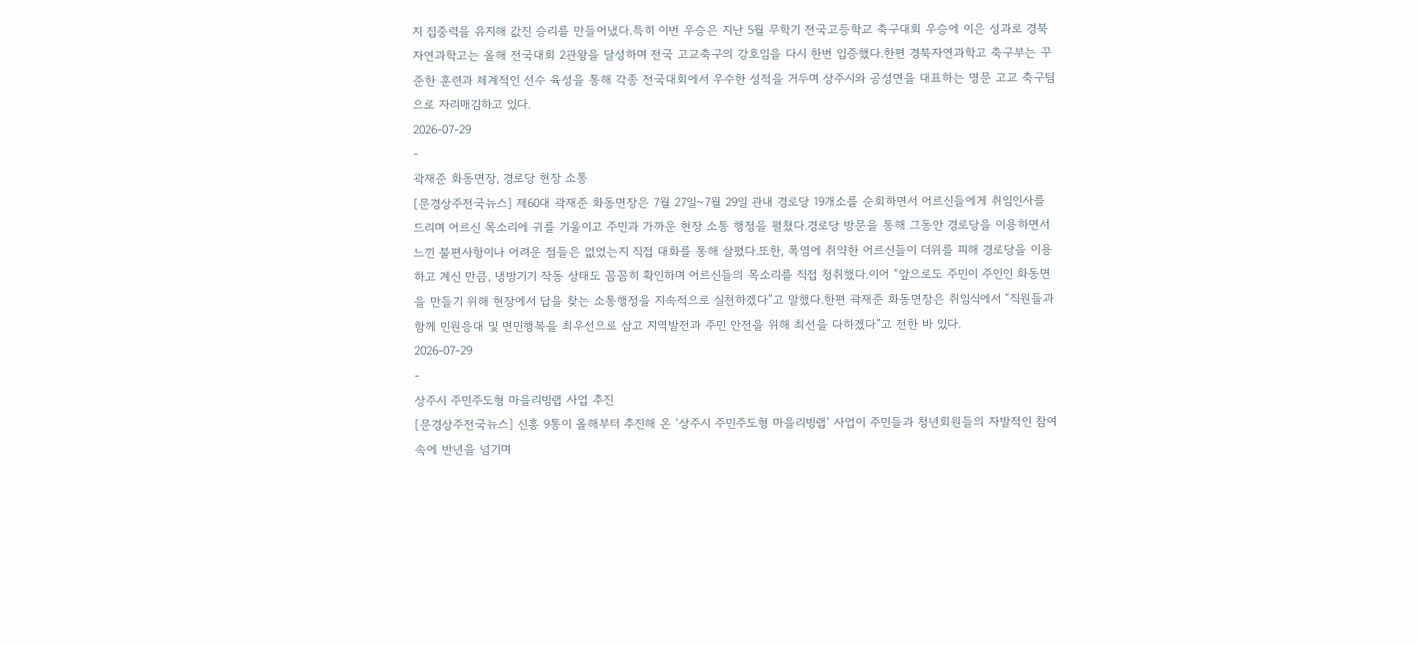지 집중력을 유지해 값진 승리를 만들어냈다.특히 이번 우승은 지난 5월 무학기 전국고등학교 축구대회 우승에 이은 성과로 경북자연과학고는 올해 전국대회 2관왕을 달성하며 전국 고교축구의 강호임을 다시 한번 입증했다.한편 경북자연과학고 축구부는 꾸준한 훈련과 체계적인 선수 육성을 통해 각종 전국대회에서 우수한 성적을 거두며 상주시와 공성면을 대표하는 명문 고교 축구팀으로 자리매김하고 있다.
2026-07-29
-
곽재준 화동면장, 경로당 현장 소통
[문경상주전국뉴스] 제60대 곽재준 화동면장은 7월 27일~7월 29일 관내 경로당 19개소를 순회하면서 어르신들에게 취임인사를 드리며 어르신 목소리에 귀를 기울이고 주민과 가까운 현장 소통 행정을 펼쳤다.경로당 방문을 통해 그동안 경로당을 이용하면서 느낀 불편사항이나 어려운 점들은 없었는지 직접 대화를 통해 살폈다.또한, 폭염에 취약한 어르신들이 더위를 피해 경로당을 이용하고 계신 만큼, 냉방기기 작동 상태도 꼼꼼히 확인하며 어르신들의 목소리를 직접 청취했다.이어 “앞으로도 주민이 주인인 화동면을 만들기 위해 현장에서 답을 찾는 소통행정을 지속적으로 실천하겠다”고 말했다.한편 곽재준 화동면장은 취임식에서 “직원들과 함께 민원응대 및 면민행복을 최우선으로 삼고 지역발전과 주민 안전을 위해 최선을 다하겠다”고 전한 바 있다.
2026-07-29
-
상주시 주민주도형 마을리빙랩 사업 추진
[문경상주전국뉴스] 신흥 9통이 올해부터 추진해 온 ‘상주시 주민주도형 마을리빙랩’ 사업이 주민들과 청년회원들의 자발적인 참여 속에 반년을 넘기며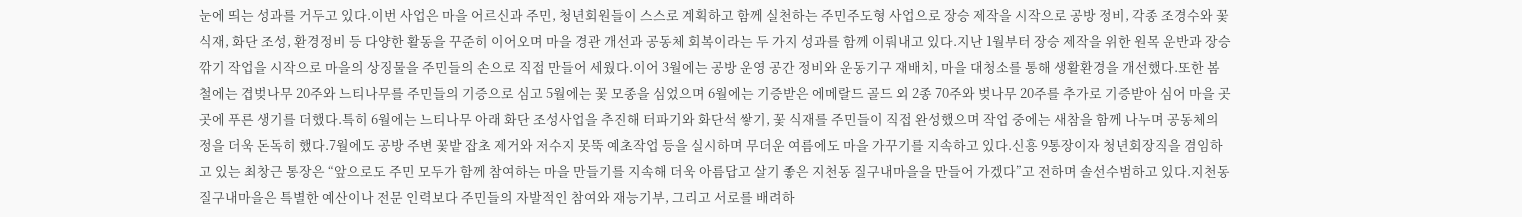눈에 띄는 성과를 거두고 있다.이번 사업은 마을 어르신과 주민, 청년회원들이 스스로 계획하고 함께 실천하는 주민주도형 사업으로 장승 제작을 시작으로 공방 정비, 각종 조경수와 꽃식재, 화단 조성, 환경정비 등 다양한 활동을 꾸준히 이어오며 마을 경관 개선과 공동체 회복이라는 두 가지 성과를 함께 이뤄내고 있다.지난 1월부터 장승 제작을 위한 원목 운반과 장승 깎기 작업을 시작으로 마을의 상징물을 주민들의 손으로 직접 만들어 세웠다.이어 3월에는 공방 운영 공간 정비와 운동기구 재배치, 마을 대청소를 통해 생활환경을 개선했다.또한 봄철에는 겹벚나무 20주와 느티나무를 주민들의 기증으로 심고 5월에는 꽃 모종을 심었으며 6월에는 기증받은 에메랄드 골드 외 2종 70주와 벚나무 20주를 추가로 기증받아 심어 마을 곳곳에 푸른 생기를 더했다.특히 6월에는 느티나무 아래 화단 조성사업을 추진해 터파기와 화단석 쌓기, 꽃 식재를 주민들이 직접 완성했으며 작업 중에는 새참을 함께 나누며 공동체의 정을 더욱 돈독히 했다.7월에도 공방 주변 꽃밭 잡초 제거와 저수지 못뚝 예초작업 등을 실시하며 무더운 여름에도 마을 가꾸기를 지속하고 있다.신흥 9통장이자 청년회장직을 겸임하고 있는 최창근 통장은 “앞으로도 주민 모두가 함께 참여하는 마을 만들기를 지속해 더욱 아름답고 살기 좋은 지천동 질구내마을을 만들어 가겠다”고 전하며 솔선수범하고 있다.지천동 질구내마을은 특별한 예산이나 전문 인력보다 주민들의 자발적인 참여와 재능기부, 그리고 서로를 배려하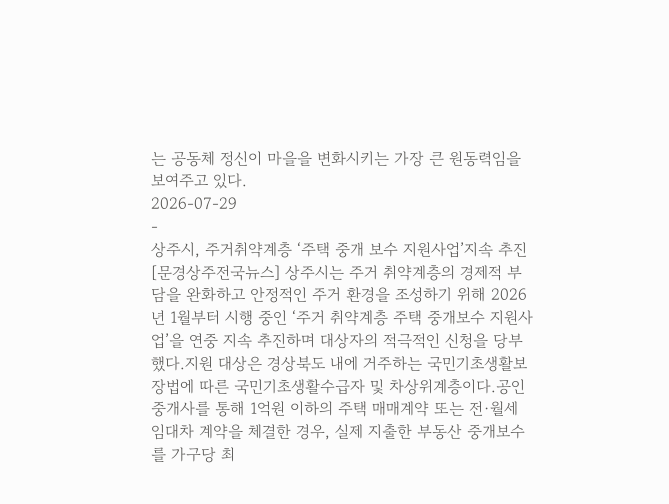는 공동체 정신이 마을을 변화시키는 가장 큰 원동력임을 보여주고 있다.
2026-07-29
-
상주시, 주거취약계층 ‘주택 중개 보수 지원사업’지속 추진
[문경상주전국뉴스] 상주시는 주거 취약계층의 경제적 부담을 완화하고 안정적인 주거 환경을 조성하기 위해 2026년 1월부터 시행 중인 ‘주거 취약계층 주택 중개보수 지원사업’을 연중 지속 추진하며 대상자의 적극적인 신청을 당부했다.지원 대상은 경상북도 내에 거주하는 국민기초생활보장법에 따른 국민기초생활수급자 및 차상위계층이다.공인중개사를 통해 1억원 이하의 주택 매매계약 또는 전·월세 임대차 계약을 체결한 경우, 실제 지출한 부동산 중개보수를 가구당 최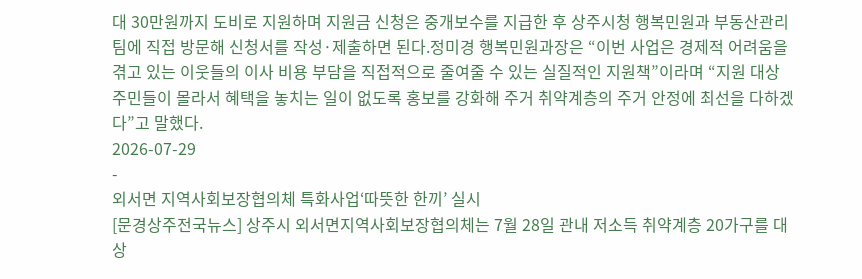대 30만원까지 도비로 지원하며 지원금 신청은 중개보수를 지급한 후 상주시청 행복민원과 부동산관리팀에 직접 방문해 신청서를 작성·제출하면 된다.정미경 행복민원과장은 “이번 사업은 경제적 어려움을 겪고 있는 이웃들의 이사 비용 부담을 직접적으로 줄여줄 수 있는 실질적인 지원책”이라며 “지원 대상 주민들이 몰라서 혜택을 놓치는 일이 없도록 홍보를 강화해 주거 취약계층의 주거 안정에 최선을 다하겠다”고 말했다.
2026-07-29
-
외서면 지역사회보장협의체 특화사업‘따뜻한 한끼’ 실시
[문경상주전국뉴스] 상주시 외서면지역사회보장협의체는 7월 28일 관내 저소득 취약계층 20가구를 대상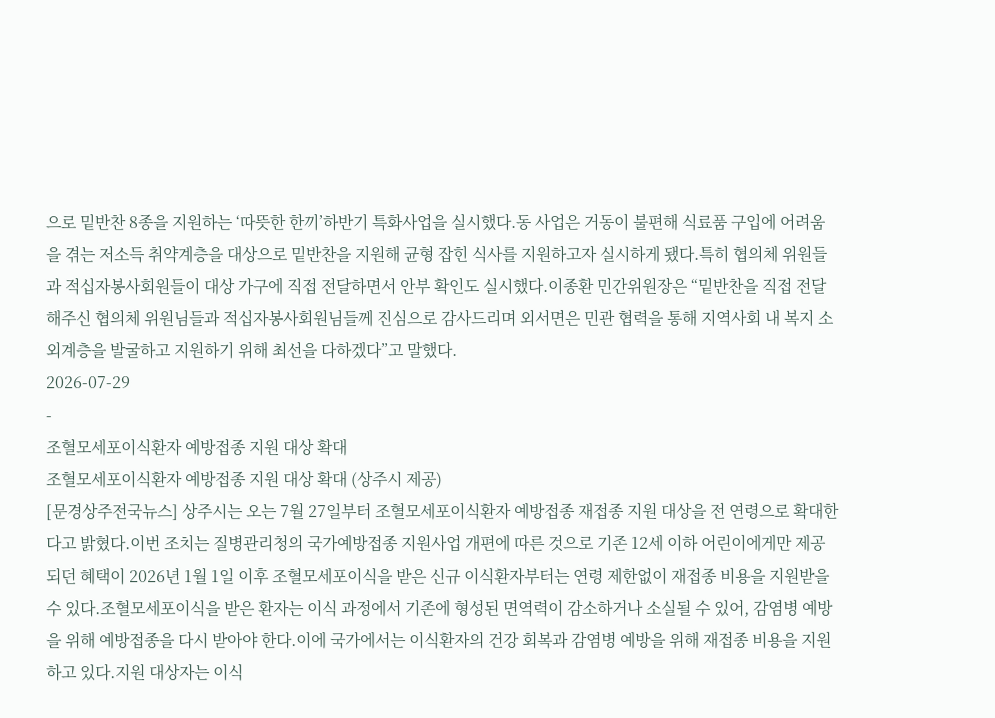으로 밑반찬 8종을 지원하는 ‘따뜻한 한끼’하반기 특화사업을 실시했다.동 사업은 거동이 불편해 식료품 구입에 어려움을 겪는 저소득 취약계층을 대상으로 밑반찬을 지원해 균형 잡힌 식사를 지원하고자 실시하게 됐다.특히 협의체 위원들과 적십자봉사회원들이 대상 가구에 직접 전달하면서 안부 확인도 실시했다.이종환 민간위원장은 “밑반찬을 직접 전달해주신 협의체 위원님들과 적십자봉사회원님들께 진심으로 감사드리며 외서면은 민관 협력을 통해 지역사회 내 복지 소외계층을 발굴하고 지원하기 위해 최선을 다하겠다”고 말했다.
2026-07-29
-
조혈모세포이식환자 예방접종 지원 대상 확대
조혈모세포이식환자 예방접종 지원 대상 확대 (상주시 제공)
[문경상주전국뉴스] 상주시는 오는 7월 27일부터 조혈모세포이식환자 예방접종 재접종 지원 대상을 전 연령으로 확대한다고 밝혔다.이번 조치는 질병관리청의 국가예방접종 지원사업 개편에 따른 것으로 기존 12세 이하 어린이에게만 제공되던 혜택이 2026년 1월 1일 이후 조혈모세포이식을 받은 신규 이식환자부터는 연령 제한없이 재접종 비용을 지원받을 수 있다.조혈모세포이식을 받은 환자는 이식 과정에서 기존에 형성된 면역력이 감소하거나 소실될 수 있어, 감염병 예방을 위해 예방접종을 다시 받아야 한다.이에 국가에서는 이식환자의 건강 회복과 감염병 예방을 위해 재접종 비용을 지원하고 있다.지원 대상자는 이식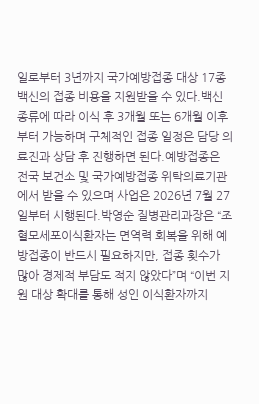일로부터 3년까지 국가예방접종 대상 17종 백신의 접종 비용을 지원받을 수 있다.백신 종류에 따라 이식 후 3개월 또는 6개월 이후부터 가능하며 구체적인 접종 일정은 담당 의료진과 상담 후 진행하면 된다.예방접종은 전국 보건소 및 국가예방접종 위탁의료기관에서 받을 수 있으며 사업은 2026년 7월 27일부터 시행된다.박영순 질병관리과장은 “조혈모세포이식환자는 면역력 회복을 위해 예방접종이 반드시 필요하지만, 접종 횟수가 많아 경제적 부담도 적지 않았다”며 “이번 지원 대상 확대를 통해 성인 이식환자까지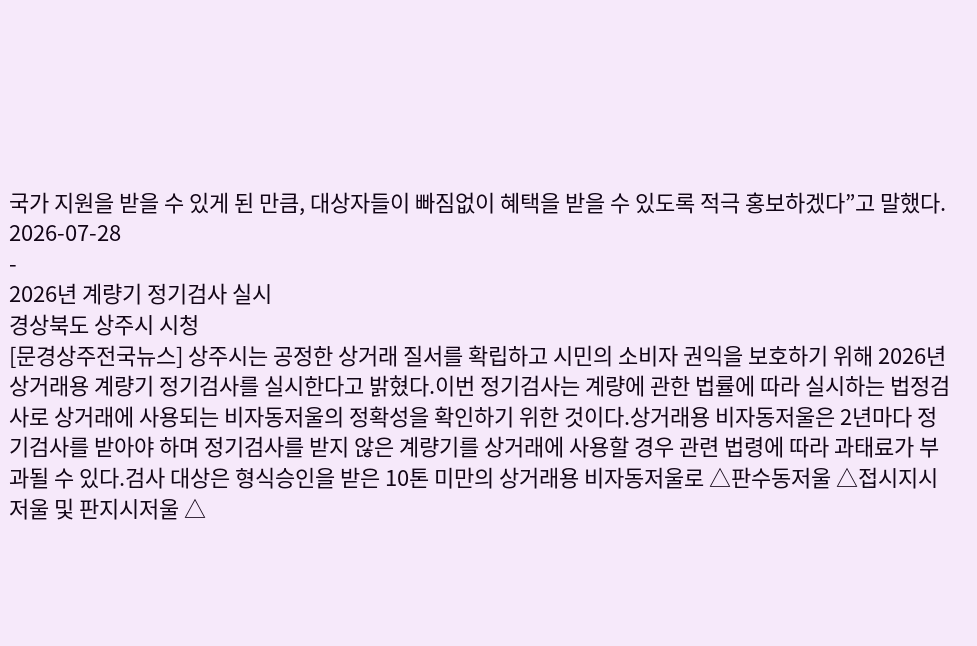국가 지원을 받을 수 있게 된 만큼, 대상자들이 빠짐없이 혜택을 받을 수 있도록 적극 홍보하겠다”고 말했다.
2026-07-28
-
2026년 계량기 정기검사 실시
경상북도 상주시 시청
[문경상주전국뉴스] 상주시는 공정한 상거래 질서를 확립하고 시민의 소비자 권익을 보호하기 위해 2026년 상거래용 계량기 정기검사를 실시한다고 밝혔다.이번 정기검사는 계량에 관한 법률에 따라 실시하는 법정검사로 상거래에 사용되는 비자동저울의 정확성을 확인하기 위한 것이다.상거래용 비자동저울은 2년마다 정기검사를 받아야 하며 정기검사를 받지 않은 계량기를 상거래에 사용할 경우 관련 법령에 따라 과태료가 부과될 수 있다.검사 대상은 형식승인을 받은 10톤 미만의 상거래용 비자동저울로 △판수동저울 △접시지시저울 및 판지시저울 △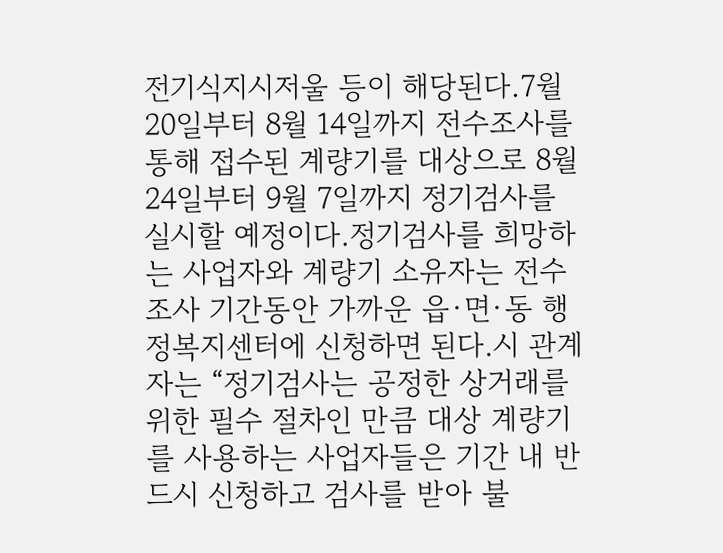전기식지시저울 등이 해당된다.7월 20일부터 8월 14일까지 전수조사를 통해 접수된 계량기를 대상으로 8월 24일부터 9월 7일까지 정기검사를 실시할 예정이다.정기검사를 희망하는 사업자와 계량기 소유자는 전수조사 기간동안 가까운 읍·면·동 행정복지센터에 신청하면 된다.시 관계자는 “정기검사는 공정한 상거래를 위한 필수 절차인 만큼 대상 계량기를 사용하는 사업자들은 기간 내 반드시 신청하고 검사를 받아 불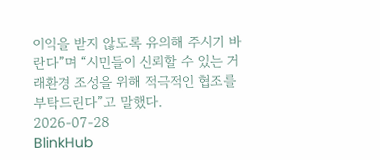이익을 받지 않도록 유의해 주시기 바란다”며 “시민들이 신뢰할 수 있는 거래환경 조성을 위해 적극적인 협조를 부탁드린다”고 말했다.
2026-07-28
BlinkHub